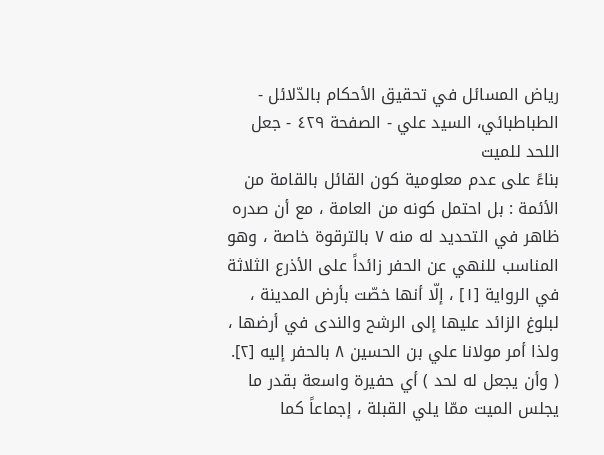رياض المسائل في تحقيق الأحكام بالدّلائل - الطباطبائي، السيد علي - الصفحة ٤٢٩ - جعل اللحد للميت
بناءً على عدم معلومية كون القائل بالقامة من الأئمة : بل احتمل كونه من العامة ، مع أن صدره ظاهر في التحديد له منه ٧ بالترقوة خاصة ، وهو المناسب للنهي عن الحفر زائداً على الأذرع الثلاثة في الرواية [١] ، إلّا أنها خصّت بأرض المدينة ، لبلوغ الزائد عليها إلى الرشح والندى في أرضها ، ولذا أمر مولانا علي بن الحسين ٨ بالحفر إليه [٢].
( وأن يجعل له لحد ) أي حفيرة واسعة بقدر ما يجلس الميت ممّا يلي القبلة ، إجماعاً كما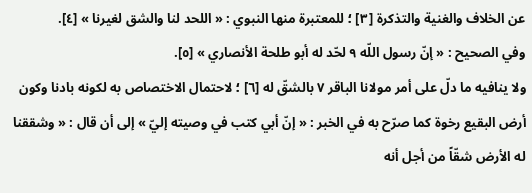عن الخلاف والغنية والتذكرة [٣] ؛ للمعتبرة منها النبوي : « اللحد لنا والشق لغيرنا » [٤].
وفي الصحيح : « إنّ رسول اللّه ٩ لحّد له أبو طلحة الأنصاري » [٥].
ولا ينافيه ما دلّ على أمر مولانا الباقر ٧ بالشقّ له [٦] ؛ لاحتمال الاختصاص به لكونه بادنا وكون أرض البقيع رخوة كما صرّح به في الخبر : « إنّ أبي كتب في وصيته إليّ » إلى أن قال : « وشققنا له الأرض شقّاً من أجل أنه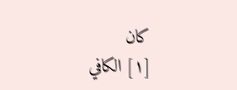كان
[١] الكافي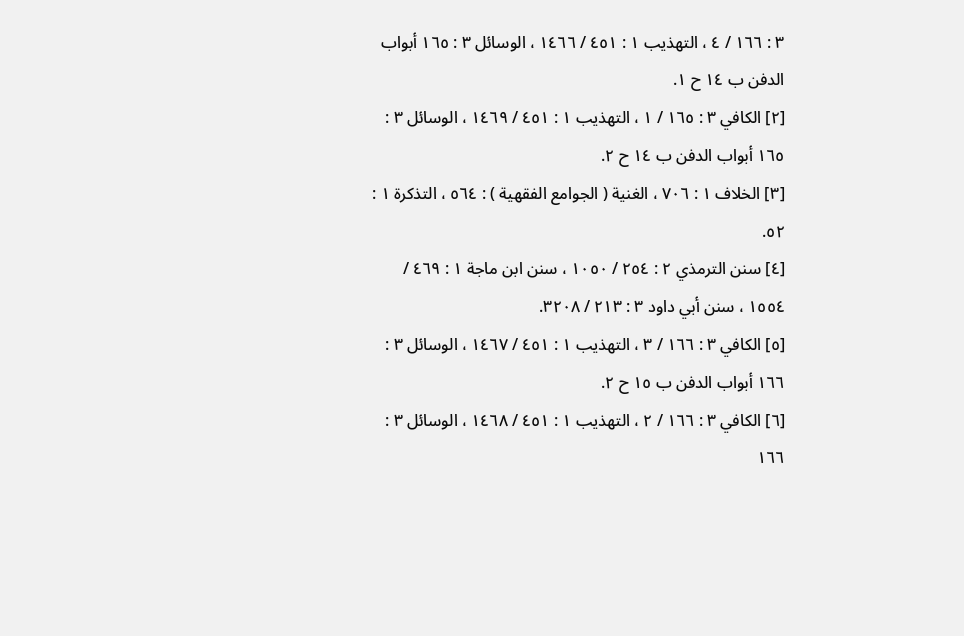٣ : ١٦٦ / ٤ ، التهذيب ١ : ٤٥١ / ١٤٦٦ ، الوسائل ٣ : ١٦٥ أبواب الدفن ب ١٤ ح ١.
[٢] الكافي ٣ : ١٦٥ / ١ ، التهذيب ١ : ٤٥١ / ١٤٦٩ ، الوسائل ٣ : ١٦٥ أبواب الدفن ب ١٤ ح ٢.
[٣] الخلاف ١ : ٧٠٦ ، الغنية ( الجوامع الفقهية ) : ٥٦٤ ، التذكرة ١ : ٥٢.
[٤] سنن الترمذي ٢ : ٢٥٤ / ١٠٥٠ ، سنن ابن ماجة ١ : ٤٦٩ / ١٥٥٤ ، سنن أبي داود ٣ : ٢١٣ / ٣٢٠٨.
[٥] الكافي ٣ : ١٦٦ / ٣ ، التهذيب ١ : ٤٥١ / ١٤٦٧ ، الوسائل ٣ : ١٦٦ أبواب الدفن ب ١٥ ح ٢.
[٦] الكافي ٣ : ١٦٦ / ٢ ، التهذيب ١ : ٤٥١ / ١٤٦٨ ، الوسائل ٣ : ١٦٦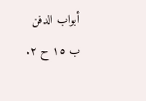أبواب الدفن ب ١٥ ح ٢.